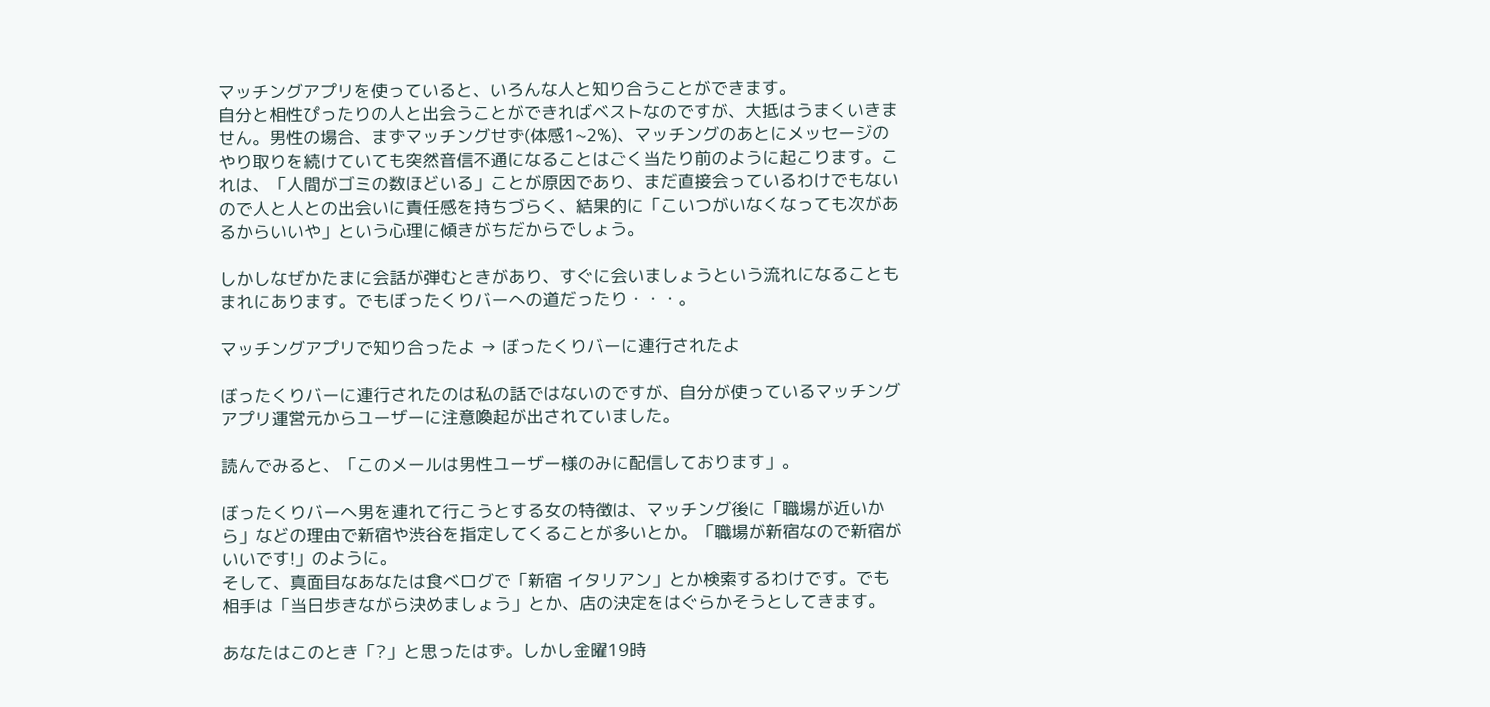マッチングアプリを使っていると、いろんな人と知り合うことができます。
自分と相性ぴったりの人と出会うことができればベストなのですが、大抵はうまくいきません。男性の場合、まずマッチングせず(体感1~2%)、マッチングのあとにメッセージのやり取りを続けていても突然音信不通になることはごく当たり前のように起こります。これは、「人間がゴミの数ほどいる」ことが原因であり、まだ直接会っているわけでもないので人と人との出会いに責任感を持ちづらく、結果的に「こいつがいなくなっても次があるからいいや」という心理に傾きがちだからでしょう。

しかしなぜかたまに会話が弾むときがあり、すぐに会いましょうという流れになることもまれにあります。でもぼったくりバーへの道だったり・・・。

マッチングアプリで知り合ったよ → ぼったくりバーに連行されたよ

ぼったくりバーに連行されたのは私の話ではないのですが、自分が使っているマッチングアプリ運営元からユーザーに注意喚起が出されていました。

読んでみると、「このメールは男性ユーザー様のみに配信しております」。

ぼったくりバーへ男を連れて行こうとする女の特徴は、マッチング後に「職場が近いから」などの理由で新宿や渋谷を指定してくることが多いとか。「職場が新宿なので新宿がいいです!」のように。
そして、真面目なあなたは食べログで「新宿 イタリアン」とか検索するわけです。でも相手は「当日歩きながら決めましょう」とか、店の決定をはぐらかそうとしてきます。

あなたはこのとき「?」と思ったはず。しかし金曜19時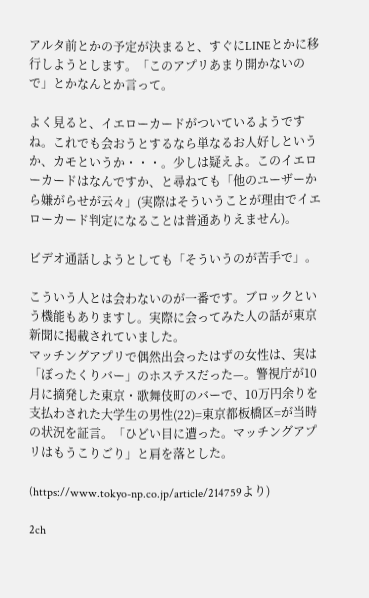アルタ前とかの予定が決まると、すぐにLINEとかに移行しようとします。「このアプリあまり開かないので」とかなんとか言って。

よく見ると、イエローカードがついているようですね。これでも会おうとするなら単なるお人好しというか、カモというか・・・。少しは疑えよ。このイエローカードはなんですか、と尋ねても「他のユーザーから嫌がらせが云々」(実際はそういうことが理由でイエローカード判定になることは普通ありえません)。

ビデオ通話しようとしても「そういうのが苦手で」。

こういう人とは会わないのが一番です。ブロックという機能もありますし。実際に会ってみた人の話が東京新聞に掲載されていました。
マッチングアプリで偶然出会ったはずの女性は、実は「ぼったくりバー」のホステスだった—。警視庁が10月に摘発した東京・歌舞伎町のバーで、10万円余りを支払わされた大学生の男性(22)=東京都板橋区=が当時の状況を証言。「ひどい目に遭った。マッチングアプリはもうこりごり」と肩を落とした。

(https://www.tokyo-np.co.jp/article/214759より)

2ch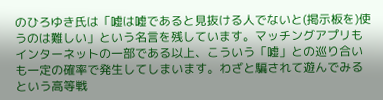のひろゆき氏は「嘘は嘘であると見抜ける人でないと(掲示板を)使うのは難しい」という名言を残しています。マッチングアプリもインターネットの一部である以上、こういう「嘘」との巡り合いも一定の確率で発生してしまいます。わざと騙されて遊んでみるという高等戦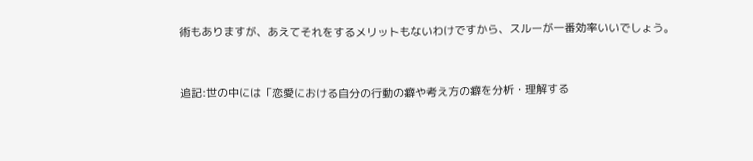術もありますが、あえてそれをするメリットもないわけですから、スルーが一番効率いいでしょう。


追記:世の中には「恋愛における自分の行動の癖や考え方の癖を分析・理解する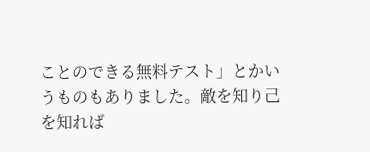ことのできる無料テスト」とかいうものもありました。敵を知り己を知れば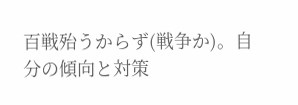百戦殆うからず(戦争か)。自分の傾向と対策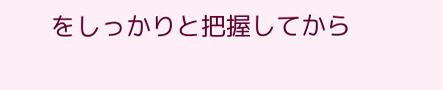をしっかりと把握してから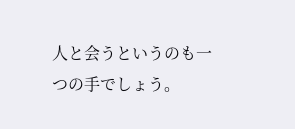人と会うというのも一つの手でしょう。